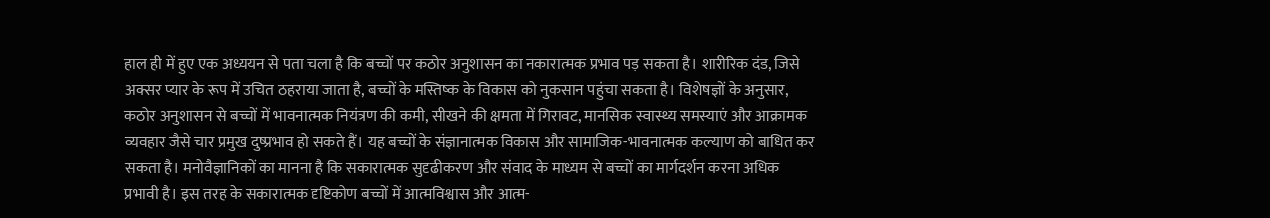हाल ही में हुए एक अध्ययन से पता चला है कि बच्चों पर कठोर अनुशासन का नकारात्मक प्रभाव पड़ सकता है। शारीरिक दंड, जिसे अक्सर प्यार के रूप में उचित ठहराया जाता है, बच्चों के मस्तिष्क के विकास को नुकसान पहुंचा सकता है। विशेषज्ञों के अनुसार, कठोर अनुशासन से बच्चों में भावनात्मक नियंत्रण की कमी, सीखने की क्षमता में गिरावट, मानसिक स्वास्थ्य समस्याएं और आक्रामक व्यवहार जैसे चार प्रमुख दुष्प्रभाव हो सकते हैं। यह बच्चों के संज्ञानात्मक विकास और सामाजिक-भावनात्मक कल्याण को बाधित कर सकता है। मनोवैज्ञानिकों का मानना है कि सकारात्मक सुदृढीकरण और संवाद के माध्यम से बच्चों का मार्गदर्शन करना अधिक प्रभावी है। इस तरह के सकारात्मक दृष्टिकोण बच्चों में आत्मविश्वास और आत्म-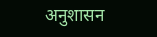अनुशासन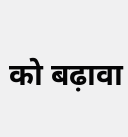को बढ़ावा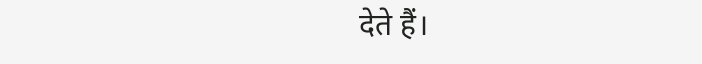देते हैं।